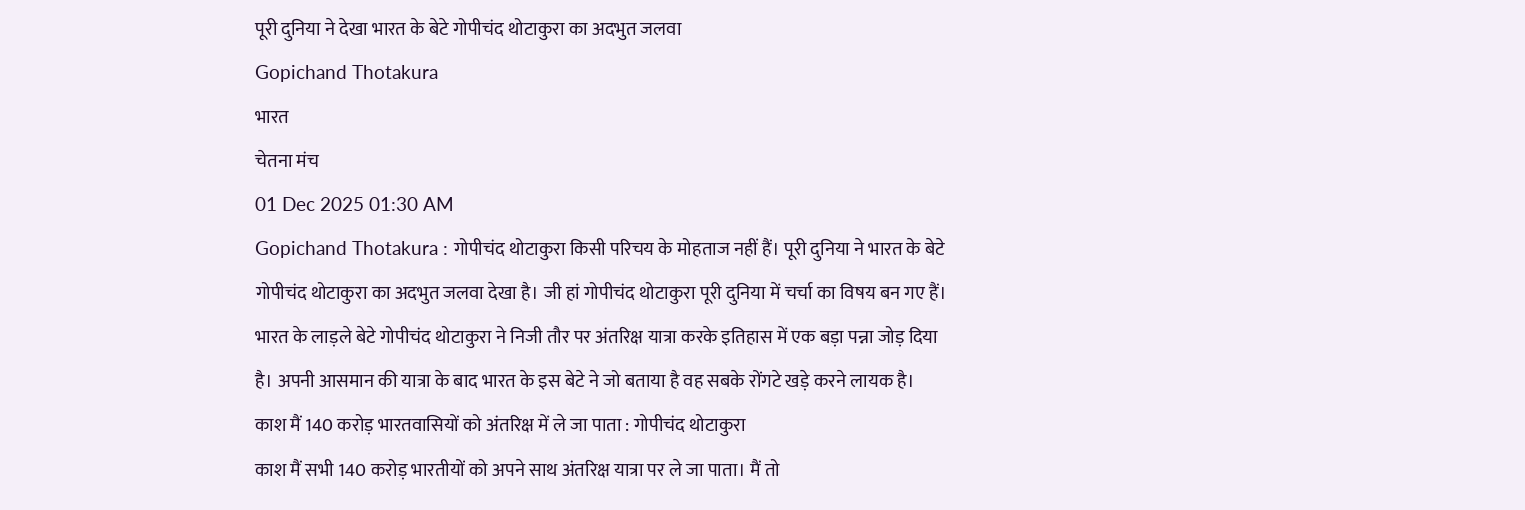पूरी दुनिया ने देखा भारत के बेटे गोपीचंद थोटाकुरा का अदभुत जलवा
Gopichand Thotakura
भारत
चेतना मंच
01 Dec 2025 01:30 AM
Gopichand Thotakura : गोपीचंद थोटाकुरा किसी परिचय के मोहताज नहीं हैं। पूरी दुनिया ने भारत के बेटे गोपीचंद थोटाकुरा का अदभुत जलवा देखा है। जी हां गोपीचंद थोटाकुरा पूरी दुनिया में चर्चा का विषय बन गए हैं। भारत के लाड़ले बेटे गोपीचंद थोटाकुरा ने निजी तौर पर अंतरिक्ष यात्रा करके इतिहास में एक बड़ा पन्ना जोड़ दिया है। अपनी आसमान की यात्रा के बाद भारत के इस बेटे ने जो बताया है वह सबके रोंगटे खड़े करने लायक है।
काश मैं 140 करोड़ भारतवासियों को अंतरिक्ष में ले जा पाता : गोपीचंद थोटाकुरा
काश मैं सभी 140 करोड़ भारतीयों को अपने साथ अंतरिक्ष यात्रा पर ले जा पाता। मैं तो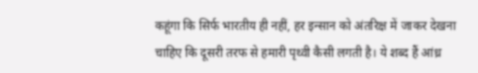कहूंगा कि सिर्फ भारतीय ही नहीं, हर इन्सान को अंतरिक्ष में जाकर देखना चाहिए कि दूसरी तरफ से हमारी पृथ्वी कैसी लगती है। ये शब्द हैं आंध्र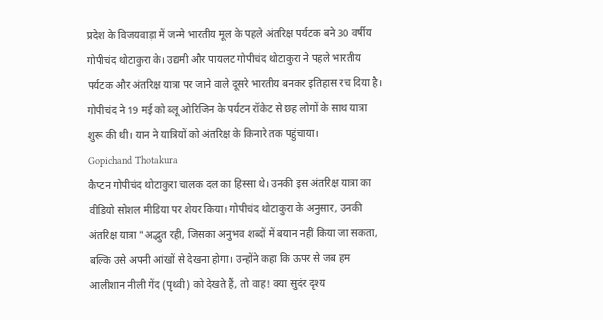प्रदेश के विजयवाड़ा में जन्मे भारतीय मूल के पहले अंतरिक्ष पर्यटक बने 30 वर्षीय गोपीचंद थोटाकुरा के। उद्यमी और पायलट गोपीचंद थोटाकुरा ने पहले भारतीय पर्यटक और अंतरिक्ष यात्रा पर जाने वाले दूसरे भारतीय बनकर इतिहास रच दिया है। गोपीचंद ने 19 मई को ब्लू ओरिजिन के पर्यटन रॉकेट से छह लोगों के साथ यात्रा शुरू की थी। यान ने यात्रियों को अंतरिक्ष के किनारे तक पहुंचाया।
Gopichand Thotakura
कैप्टन गोपीचंद थोटाकुरा चालक दल का हिस्सा थे। उनकी इस अंतरिक्ष यात्रा का वीडियो सोशल मीडिया पर शेयर किया। गोपीचंद थोटाकुरा के अनुसार, उनकी अंतरिक्ष यात्रा "अद्भुत रही, जिसका अनुभव शब्दों में बयान नहीं किया जा सकता, बल्कि उसे अपनी आंखों से देखना होगा। उन्होंने कहा कि ऊपर से जब हम आलीशान नीली गेंद (पृथ्वी) को देखते हैं, तो वाह! क्या सुदंर दृश्य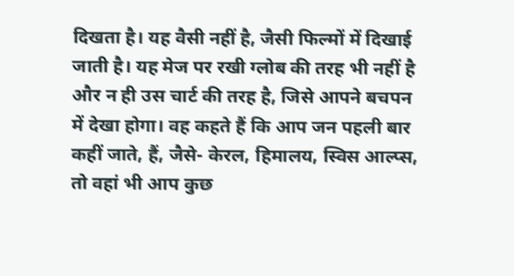दिखता है। यह वैसी नहीं है, जैसी फिल्मों में दिखाई जाती है। यह मेज पर रखी ग्लोब की तरह भी नहीं है और न ही उस चार्ट की तरह है, जिसे आपने बचपन में देखा होगा। वह कहते हैं कि आप जन पहली बार कहीं जाते, हैं, जैसे- केरल, हिमालय, स्विस आल्प्स, तो वहां भी आप कुछ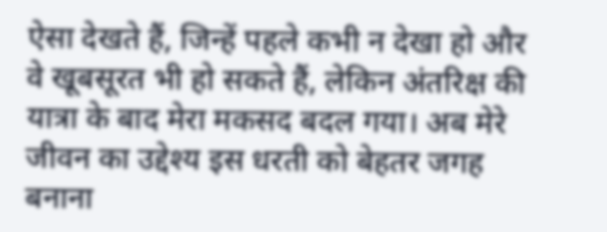ऐसा देखते हैं, जिन्हें पहले कभी न देखा हो और वे खूबसूरत भी हो सकते हैं, लेकिन अंतरिक्ष की यात्रा के बाद मेरा मकसद बदल गया। अब मेरे जीवन का उद्देश्य इस धरती को बेहतर जगह बनाना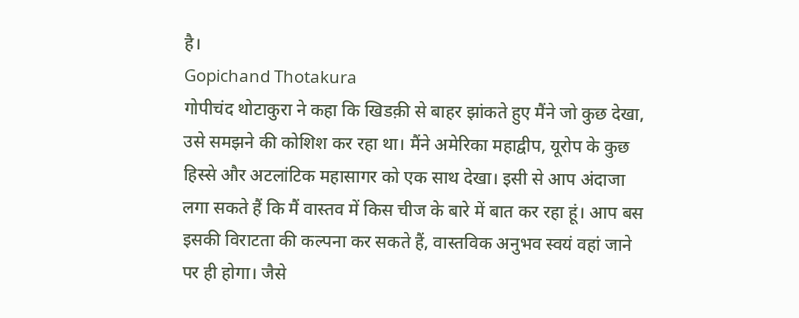है।
Gopichand Thotakura
गोपीचंद थोटाकुरा ने कहा कि खिडक़ी से बाहर झांकते हुए मैंने जो कुछ देखा, उसे समझने की कोशिश कर रहा था। मैंने अमेरिका महाद्वीप, यूरोप के कुछ हिस्से और अटलांटिक महासागर को एक साथ देखा। इसी से आप अंदाजा लगा सकते हैं कि मैं वास्तव में किस चीज के बारे में बात कर रहा हूं। आप बस इसकी विराटता की कल्पना कर सकते हैं, वास्तविक अनुभव स्वयं वहां जाने पर ही होगा। जैसे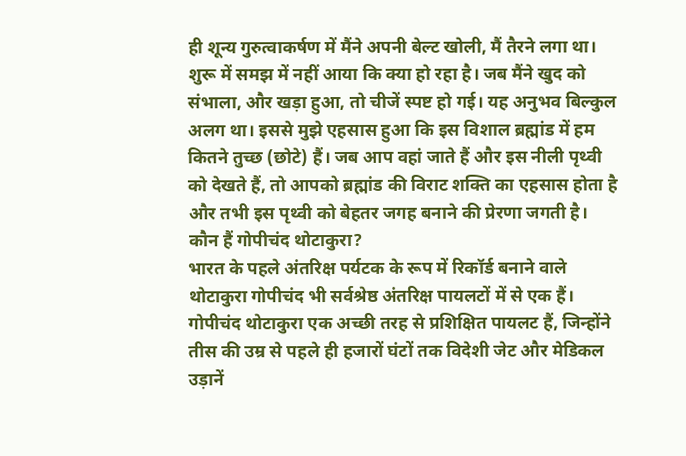ही शून्य गुरुत्वाकर्षण में मैंने अपनी बेल्ट खोली, मैं तैरने लगा था। शुरू में समझ में नहीं आया कि क्या हो रहा है। जब मैंने खुद को संभाला, और खड़ा हुआ, तो चीजें स्पष्ट हो गई। यह अनुभव बिल्कुल अलग था। इससे मुझे एहसास हुआ कि इस विशाल ब्रह्मांड में हम कितने तुच्छ (छोटे) हैं। जब आप वहां जाते हैं और इस नीली पृथ्वी को देखते हैं, तो आपको ब्रह्मांड की विराट शक्ति का एहसास होता है और तभी इस पृथ्वी को बेहतर जगह बनाने की प्रेरणा जगती है।
कौन हैं गोपीचंद थोटाकुरा?
भारत के पहले अंतरिक्ष पर्यटक के रूप में रिकॉर्ड बनाने वाले थोटाकुरा गोपीचंद भी सर्वश्रेष्ठ अंतरिक्ष पायलटों में से एक हैं। गोपीचंद थोटाकुरा एक अच्छी तरह से प्रशिक्षित पायलट हैं, जिन्होंने तीस की उम्र से पहले ही हजारों घंटों तक विदेशी जेट और मेडिकल उड़ानें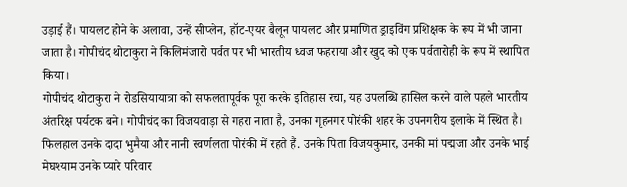उड़ाई हैं। पायलट होने के अलावा, उन्हें सीप्लेन, हॉट-एयर बैलून पायलट और प्रमाणित ड्राइविंग प्रशिक्षक के रूप में भी जाना जाता है। गोपीचंद थोटाकुरा ने किलिमंजारो पर्वत पर भी भारतीय ध्वज फहराया और खुद को एक पर्वतारोही के रूप में स्थापित किया।
गोपीचंद थोटाकुरा ने रोडसियायात्रा को सफलतापूर्वक पूरा करके इतिहास रचा, यह उपलब्धि हासिल करने वाले पहले भारतीय अंतरिक्ष पर्यटक बने। गोपीचंद का विजयवाड़ा से गहरा नाता है, उनका गृहनगर पोरंकी शहर के उपनगरीय इलाके में स्थित है। फिलहाल उनके दादा भुमैया और नानी स्वर्णलता पोरंकी में रहते हैं. उनके पिता विजयकुमार, उनकी मां पद्मजा और उनके भाई मेघश्याम उनके प्यारे परिवार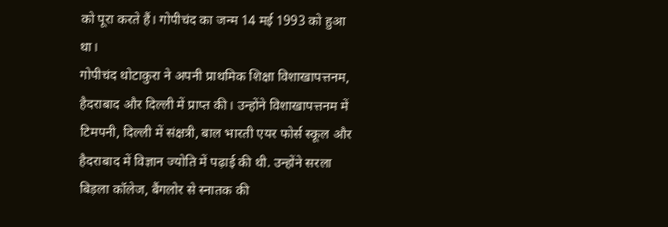को पूरा करते हैं। गोपीचंद का जन्म 14 मई 1993 को हुआ था।
गोपीचंद थोटाकुरा ने अपनी प्राथमिक शिक्षा विशाखापत्तनम, हैदराबाद और दिल्ली में प्राप्त की। उन्होंने विशाखापत्तनम में टिमपनी, दिल्ली में संक्षत्री, बाल भारती एयर फोर्स स्कूल और हैदराबाद में विज्ञान ज्योति में पढ़ाई की थी. उन्होंने सरला बिड़ला कॉलेज, बैंगलोर से स्नातक की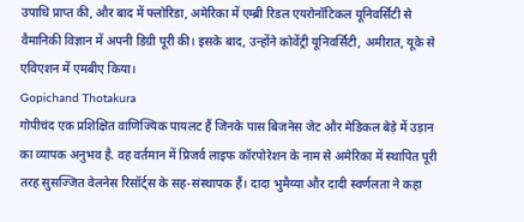उपाधि प्राप्त की, और बाद में फ्लोरिडा, अमेरिका में एम्ब्री रिडल एयरोनॉटिकल यूनिवर्सिटी से वैमानिकी विज्ञान में अपनी डिग्री पूरी की। इसके बाद, उन्होंने कोवेंट्री यूनिवर्सिटी, अमीरात, यूके से एविएशन में एमबीए किया।
Gopichand Thotakura
गोपीचंद एक प्रशिक्षित वाणिज्यिक पायलट हैं जिनके पास बिजनेस जेट और मेडिकल बेड़े में उड़ान का व्यापक अनुभव है. वह वर्तमान में प्रिजर्व लाइफ कॉरपोरेशन के नाम से अमेरिका में स्थापित पूरी तरह सुसज्जित वेलनेस रिसॉर्ट्स के सह-संस्थापक हैं। दादा भुमैय्या और दादी स्वर्णलता ने कहा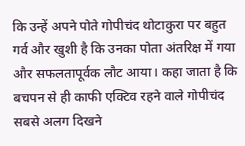कि उन्हें अपने पोते गोपीचंद थोटाकुरा पर बहुत गर्व और खुशी है कि उनका पोता अंतरिक्ष में गया और सफलतापूर्वक लौट आया। कहा जाता है कि बचपन से ही काफी एक्टिव रहने वाले गोपीचंद सबसे अलग दिखने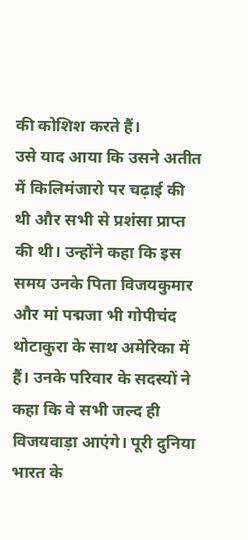की कोशिश करते हैं।
उसे याद आया कि उसने अतीत में किलिमंजारो पर चढ़ाई की थी और सभी से प्रशंसा प्राप्त की थी। उन्होंने कहा कि इस समय उनके पिता विजयकुमार और मां पद्मजा भी गोपीचंद थोटाकुरा के साथ अमेरिका में हैं। उनके परिवार के सदस्यों ने कहा कि वे सभी जल्द ही विजयवाड़ा आएंगे। पूरी दुनिया भारत के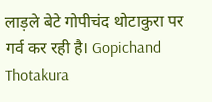लाड़ले बेटे गोपीचंद थोटाकुरा पर गर्व कर रही है। Gopichand Thotakura